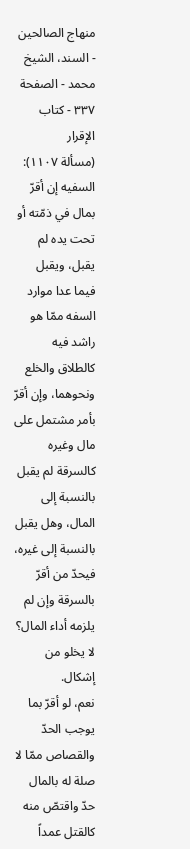منهاج الصالحين - السند، الشيخ محمد - الصفحة ٣٣٧ - كتاب الإقرار
(مسألة ١١٠٧): السفيه إن أقرّ بمال في ذمّته أو تحت يده لم يقبل، ويقبل فيما عدا موارد السفه ممّا هو راشد فيه كالطلاق والخلع ونحوهما، وإن أقرّ بأمر مشتمل على مال وغيره كالسرقة لم يقبل بالنسبة إلى المال، وهل يقبل بالنسبة إلى غيره، فيحدّ من أقرّ بالسرقة وإن لم يلزمه أداء المال؟ لا يخلو من إشكال.
نعم، لو أقرّ بما يوجب الحدّ والقصاص ممّا لا صلة له بالمال حدّ واقتصّ منه كالقتل عمداً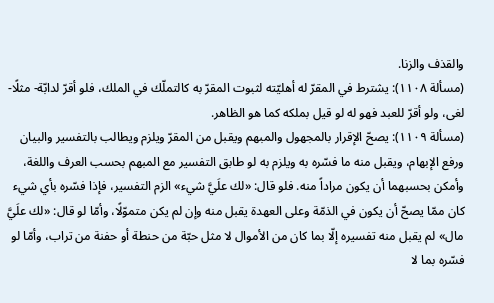والقذف والزنا.
(مسألة ١١٠٨): يشترط في المقرّ له أهليّته لثبوت المقرّ به كالتملّك في الملك، فلو أقرّ لدابّة- مثلًا- لغى، ولو أقرّ للعبد فهو له لو قيل بملكه كما هو الظاهر.
(مسألة ١١٠٩): يصحّ الإقرار بالمجهول والمبهم ويقبل من المقرّ ويلزم ويطالب بالتفسير والبيان ورفع الإبهام، ويقبل منه ما فسّره به ويلزم به لو طابق التفسير مع المبهم بحسب العرف واللغة، وأمكن بحسبهما أن يكون مراداً منه. فلو قال: «لك علَيَّ شيء» الزم التفسير، فإذا فسّره بأي شيء كان ممّا يصحّ أن يكون في الذمّة وعلى العهدة يقبل منه وإن لم يكن متموّلًا، وأمّا لو قال: «لك علَيَّ مال» لم يقبل منه تفسيره إلّا بما كان من الأموال لا مثل حبّة من حنطة أو حفنة من تراب، وأمّا لو فسّره بما لا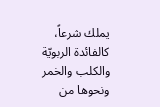يملك شرعاً، كالفائدة الربويّة والكلب والخمر ونحوها من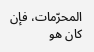المحرّمات، فإن كان هو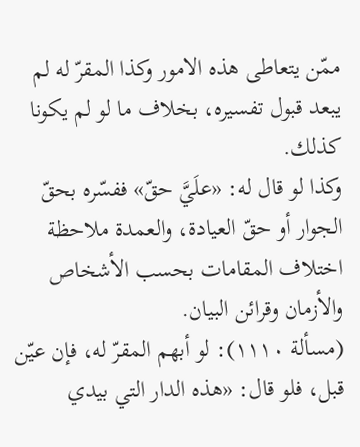ممّن يتعاطى هذه الامور وكذا المقرّ له لم يبعد قبول تفسيره، بخلاف ما لو لم يكونا كذلك.
وكذا لو قال له: «علَيَّ حقّ» ففسّره بحقّ الجوار أو حقّ العيادة، والعمدة ملاحظة اختلاف المقامات بحسب الأشخاص والأزمان وقرائن البيان.
(مسألة ١١١٠): لو أبهم المقرّ له، فإن عيّن قبل، فلو قال: «هذه الدار التي بيدي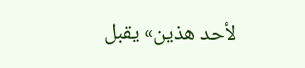لأحد هذين» يقبل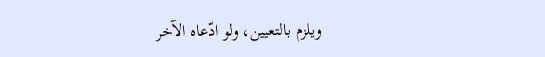ويلزم بالتعيين، ولو ادّعاه الآخر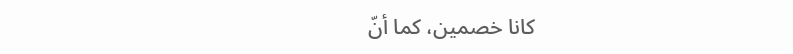كانا خصمين، كما أنّ